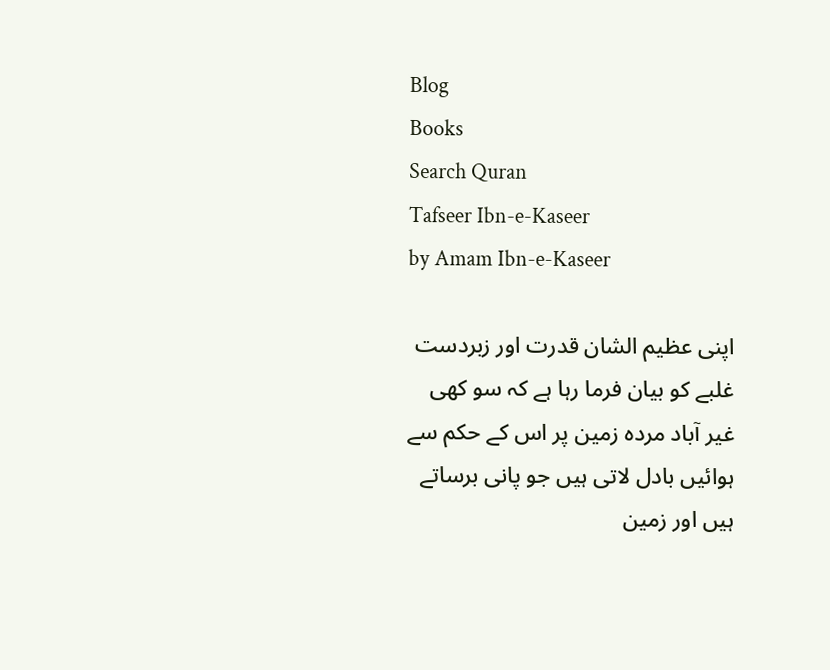Blog
Books
Search Quran
Tafseer Ibn-e-Kaseer
by Amam Ibn-e-Kaseer

اپنی عظیم الشان قدرت اور زبردست غلبے کو بیان فرما رہا ہے کہ سو کھی غیر آباد مردہ زمین پر اس کے حکم سے ہوائیں بادل لاتی ہیں جو پانی برساتے ہیں اور زمین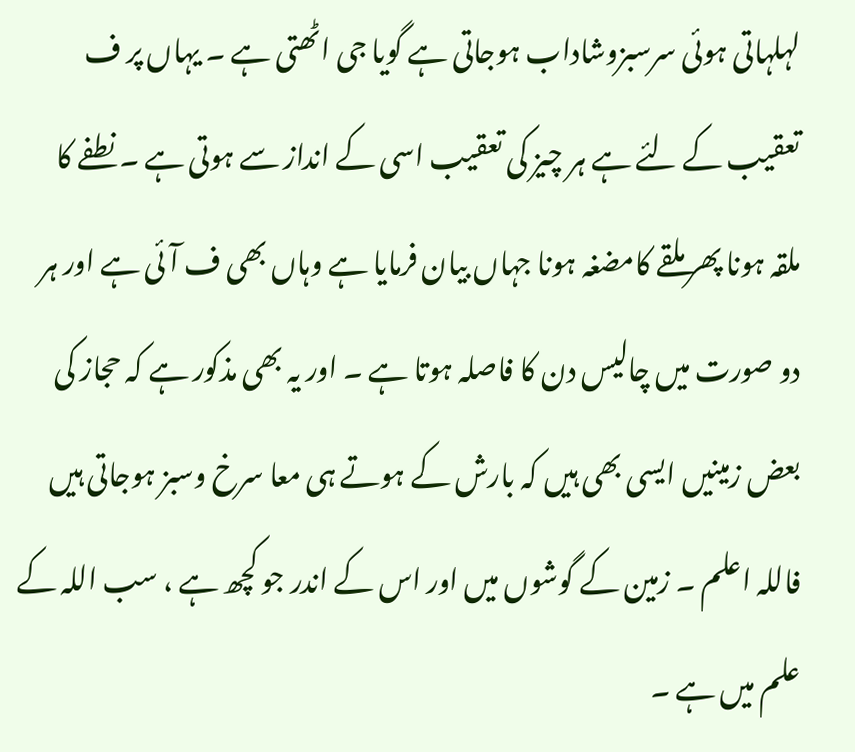لہلہاتی ہوئی سرسبزوشاداب ہوجاتی ہے گویا جی اٹھتی ہے ۔ یہاں پر ف تعقیب کے لئے ہے ہر چیز کی تعقیب اسی کے انداز سے ہوتی ہے ۔ نطفے کا ملقہ ہونا پھر ملقے کامضغہ ہونا جہاں بیان فرمایا ہے وہاں بھی ف آئی ہے اور ہر دو صورت میں چالیس دن کا فاصلہ ہوتا ہے ۔ اور یہ بھی مذکور ہے کہ حجاز کی بعض زمینیں ایسی بھی ہیں کہ بارش کے ہوتے ہی معا سرخ وسبز ہوجاتی ہیں فاللہ اعلم ۔ زمین کے گوشوں میں اور اس کے اندر جو کچھ ہے ، سب اللہ کے علم میں ہے ۔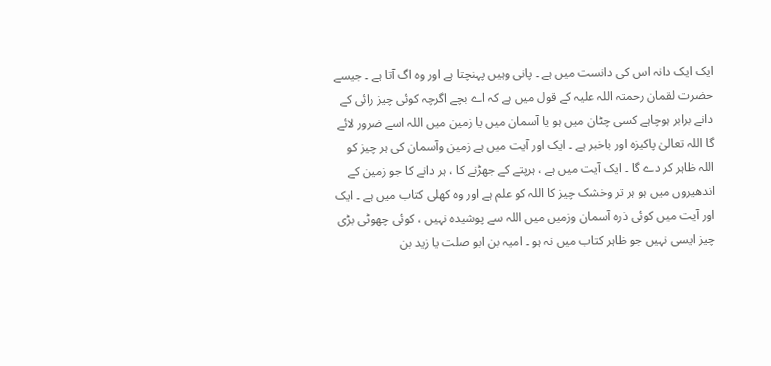ایک ایک دانہ اس کی دانست میں ہے ۔ پانی وہیں پہنچتا ہے اور وہ اگ آتا ہے ۔ جیسے حضرت لقمان رحمتہ اللہ علیہ کے قول میں ہے کہ اے بچے اگرچہ کوئی چیز رائی کے دانے برابر ہوچاہے کسی چٹان میں ہو یا آسمان میں یا زمین میں اللہ اسے ضرور لائے گا اللہ تعالیٰ پاکیزہ اور باخبر ہے ۔ ایک اور آیت میں ہے زمین وآسمان کی ہر چیز کو اللہ ظاہر کر دے گا ۔ ایک آیت میں ہے ، ہرپتے کے جھڑنے کا ، ہر دانے کا جو زمین کے اندھیروں میں ہو ہر تر وخشک چیز کا اللہ کو علم ہے اور وہ کھلی کتاب میں ہے ۔ ایک اور آیت میں کوئی ذرہ آسمان وزمیں میں اللہ سے پوشیدہ نہیں ، کوئی چھوٹی بڑی چیز ایسی نہیں جو ظاہر کتاب میں نہ ہو ۔ امیہ بن ابو صلت یا زید بن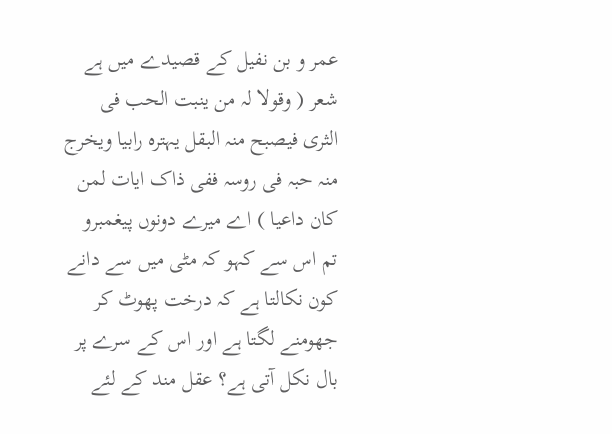عمر و بن نفیل کے قصیدے میں ہے شعر ( وقولا لہ من ینبت الحب فی الثری فیصبح منہ البقل یہترہ رابیا ویخرج منہ حبہ فی روسہ ففی ذاک ایات لمن کان داعیا ) اے میرے دونوں پیغمبرو تم اس سے کہو کہ مٹی میں سے دانے کون نکالتا ہے کہ درخت پھوٹ کر جھومنے لگتا ہے اور اس کے سرے پر بال نکل آتی ہے؟ عقل مند کے لئے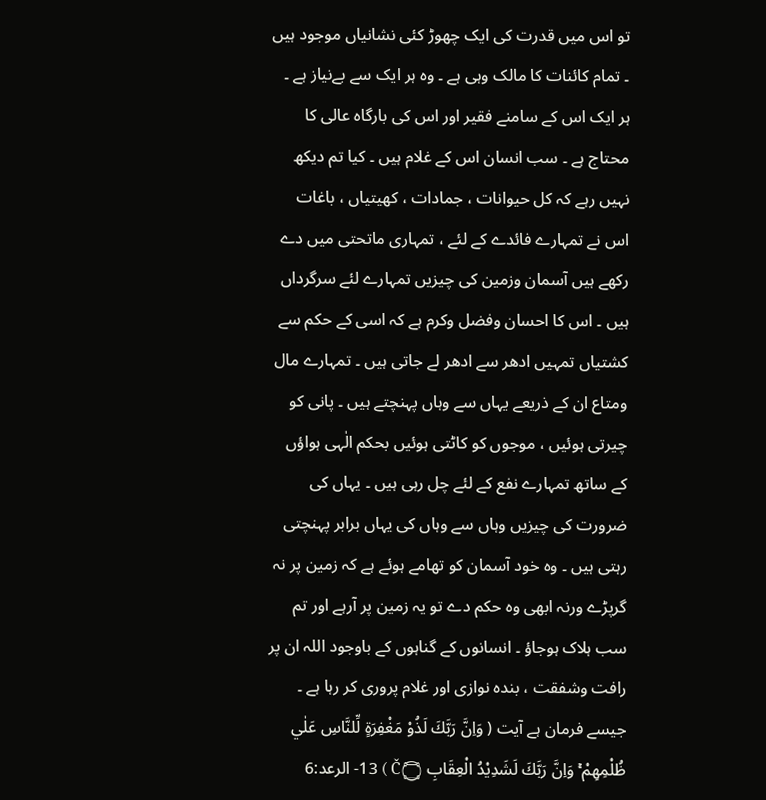تو اس میں قدرت کی ایک چھوڑ کئی نشانیاں موجود ہیں ۔ تمام کائنات کا مالک وہی ہے ۔ وہ ہر ایک سے بےنیاز ہے ۔ ہر ایک اس کے سامنے فقیر اور اس کی بارگاہ عالی کا محتاج ہے ۔ سب انسان اس کے غلام ہیں ۔ کیا تم دیکھ نہیں رہے کہ کل حیوانات ، جمادات ، کھیتیاں ، باغات اس نے تمہارے فائدے کے لئے ، تمہاری ماتحتی میں دے رکھے ہیں آسمان وزمین کی چیزیں تمہارے لئے سرگرداں ہیں ۔ اس کا احسان وفضل وکرم ہے کہ اسی کے حکم سے کشتیاں تمہیں ادھر سے ادھر لے جاتی ہیں ۔ تمہارے مال ومتاع ان کے ذریعے یہاں سے وہاں پہنچتے ہیں ۔ پانی کو چیرتی ہوئیں ، موجوں کو کاٹتی ہوئیں بحکم الٰہی ہواؤں کے ساتھ تمہارے نفع کے لئے چل رہی ہیں ۔ یہاں کی ضرورت کی چیزیں وہاں سے وہاں کی یہاں برابر پہنچتی رہتی ہیں ۔ وہ خود آسمان کو تھامے ہوئے ہے کہ زمین پر نہ گرپڑے ورنہ ابھی وہ حکم دے تو یہ زمین پر آرہے اور تم سب ہلاک ہوجاؤ ۔ انسانوں کے گناہوں کے باوجود اللہ ان پر رافت وشفقت ، بندہ نوازی اور غلام پروری کر رہا ہے ۔ جیسے فرمان ہے آیت ( وَاِنَّ رَبَّكَ لَذُوْ مَغْفِرَةٍ لِّلنَّاسِ عَلٰي ظُلْمِهِمْ ۚ وَاِنَّ رَبَّكَ لَشَدِيْدُ الْعِقَابِ Č۝ ) 13- الرعد:6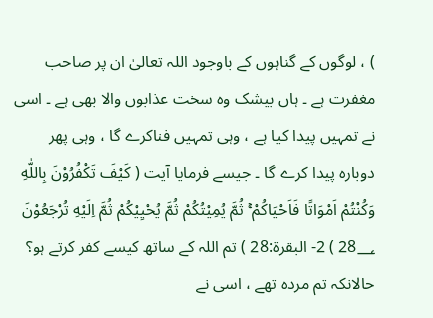) ، لوگوں کے گناہوں کے باوجود اللہ تعالیٰ ان پر صاحب مغفرت ہے ۔ ہاں بیشک وہ سخت عذابوں والا بھی ہے ۔ اسی نے تمہیں پیدا کیا ہے ، وہی تمہیں فناکرے گا ، وہی پھر دوبارہ پیدا کرے گا ۔ جیسے فرمایا آیت ( كَيْفَ تَكْفُرُوْنَ بِاللّٰهِ وَكُنْتُمْ اَمْوَاتًا فَاَحْيَاكُمْ ۚ ثُمَّ يُمِيْتُكُمْ ثُمَّ يُحْيِيْكُمْ ثُمَّ اِلَيْهِ تُرْجَعُوْنَ 28؀ ) 2- البقرة:28 ) تم اللہ کے ساتھ کیسے کفر کرتے ہو؟ حالانکہ تم مردہ تھے ، اسی نے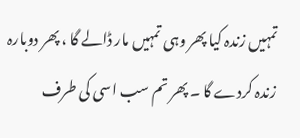تمہیں زندہ کیا پھر وہی تمہیں مار ڈالے گا ، پھر دوبارہ زندہ کردے گا ۔ پھر تم سب اسی کی طرف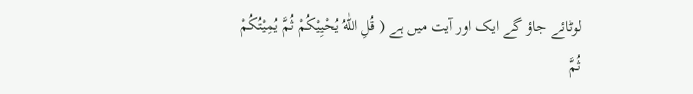لوٹائے جاؤ گے ایک اور آیت میں ہے ( قُلِ اللّٰهُ يُحْيِيْكُمْ ثُمَّ يُمِيْتُكُمْ ثُمَّ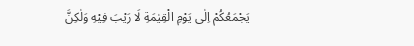يَجْمَعُكُمْ اِلٰى يَوْمِ الْقِيٰمَةِ لَا رَيْبَ فِيْهِ وَلٰكِنَّ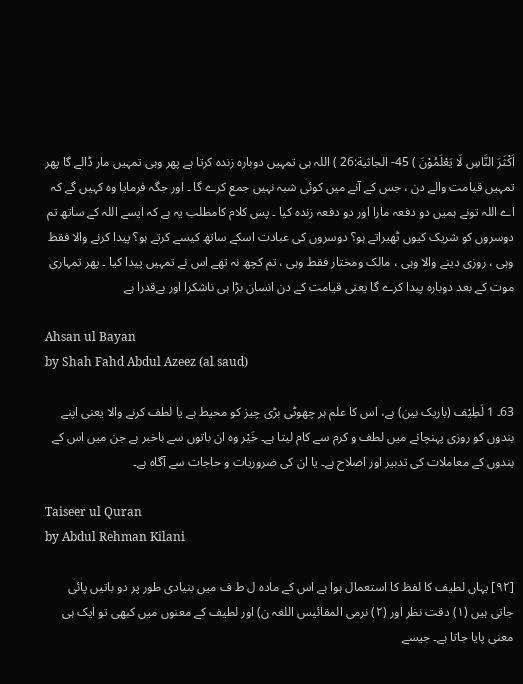اَكْثَرَ النَّاسِ لَا يَعْلَمُوْنَ ) 45- الجاثية:26 ) اللہ ہی تمہیں دوبارہ زندہ کرتا ہے پھر وہی تمہیں مار ڈالے گا پھر تمہیں قیامت والے دن ، جس کے آنے میں کوئی شبہ نہیں جمع کرے گا ۔ اور جگہ فرمایا وہ کہیں گے کہ اے اللہ تونے ہمیں دو دفعہ مارا اور دو دفعہ زندہ کیا ۔ پس کلام کامطلب یہ ہے کہ ایسے اللہ کے ساتھ تم دوسروں کو شریک کیوں ٹھیراتے ہو؟ دوسروں کی عبادت اسکے ساتھ کیسے کرتے ہو؟ پیدا کرنے والا فقط وہی ، روزی دینے والا وہی ، مالک ومختار فقط وہی ، تم کچھ نہ تھے اس نے تمہیں پیدا کیا ۔ پھر تمہاری موت کے بعد دوبارہ پیدا کرے گا یعنی قیامت کے دن انسان بڑا ہی ناشکرا اور بےقدرا ہے

Ahsan ul Bayan
by Shah Fahd Abdul Azeez (al saud)

63۔ 1 لَطِیْف (باریک بین) ہے، اس کا علم ہر چھوٹی بڑی چیز کو محیط ہے یا لطف کرنے والا یعنی اپنے بندوں کو روزی پہنچانے میں لطف و کرم سے کام لیتا ہے۔ خَیْر وہ ان باتوں سے باخبر ہے جن میں اس کے بندوں کے معاملات کی تدبیر اور اصلاح ہے۔ یا ان کی ضروریات و حاجات سے آگاہ ہے۔

Taiseer ul Quran
by Abdul Rehman Kilani

[٩٢] یہاں لطیف کا لفظ کا استعمال ہوا ہے اس کے مادہ ل ط ف میں بنیادی طور پر دو باتیں پائی جاتی ہیں (١) دقت نظر اور (٢) نرمی المقائیس اللغہ ن) اور لطیف کے معنوں میں کبھی تو ایک ہی معنی پایا جاتا ہے۔ جیسے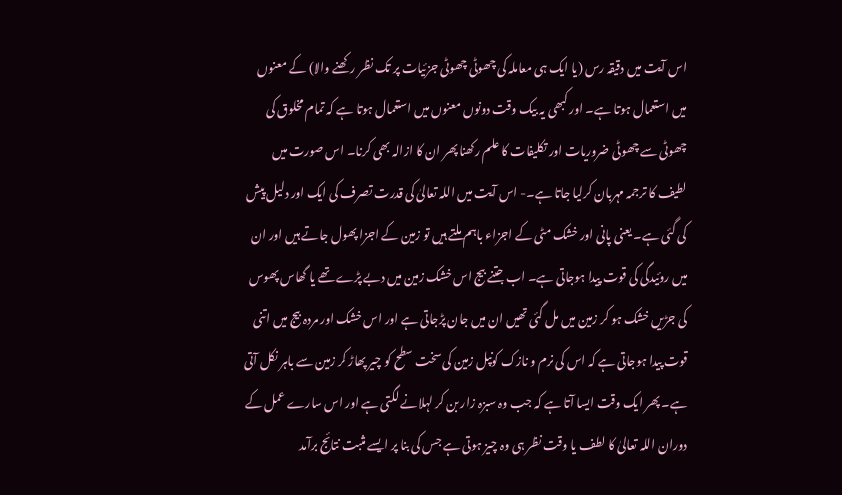اس آیت میں دقیقہ رس (یا ایک ہی معاملہ کی چھوٹی چھوٹی جزئیات پر تک نظر رکھنے والا) کے معنوں میں استعمال ہوتا ہے۔ اور کبھی یہ بیک وقت دونوں معنوں میں استعمال ہوتا ہے کہ تمام مخلوق کی چھوٹی سے چھوٹی ضروریات اور تکلیفات کا علم رکھنا پھر ان کا ازالہ بھی کرنا۔ اس صورت میں لطیف کا ترجمہ مہربان کرلیا جاتا ہے۔- اس آیت میں اللہ تعالیٰ کی قدرت تصرف کی ایک اور دلیل پیش کی گئی ہے۔ یعنی پانی اور خشک مٹی کے اجزاء باہم ملتے ہیں تو زمین کے اجزا پھول جاتے ہیں اور ان میں روئیدگی کی قوت پیدا ہوجاتی ہے۔ اب جتنے بیج اس خشک زمین میں دبے پڑے تھے یا گھاس پھوس کی جڑیں خشک ہو کر زمین میں مل گئی تھیں ان میں جان پڑجاتی ہے اور اس خشک اور مردہ بیج میں اتنی قوت پیدا ہوجاتی ہے کہ اس کی نرم و نازک کونپل زمین کی سخت سطح کو چیر پھاڑ کر زمین سے باہر نکل آتی ہے۔ پھر ایک وقت ایسا آتا ہے کہ جب وہ سبزہ زار بن کر لہلانے لگتی ہے اور اس سارے عمل کے دوران اللہ تعالیٰ کا لطف یا وقت نظر ہی وہ چیز ہوتی ہے جس کی بنا پر ایسے مثبت نتائج برآمد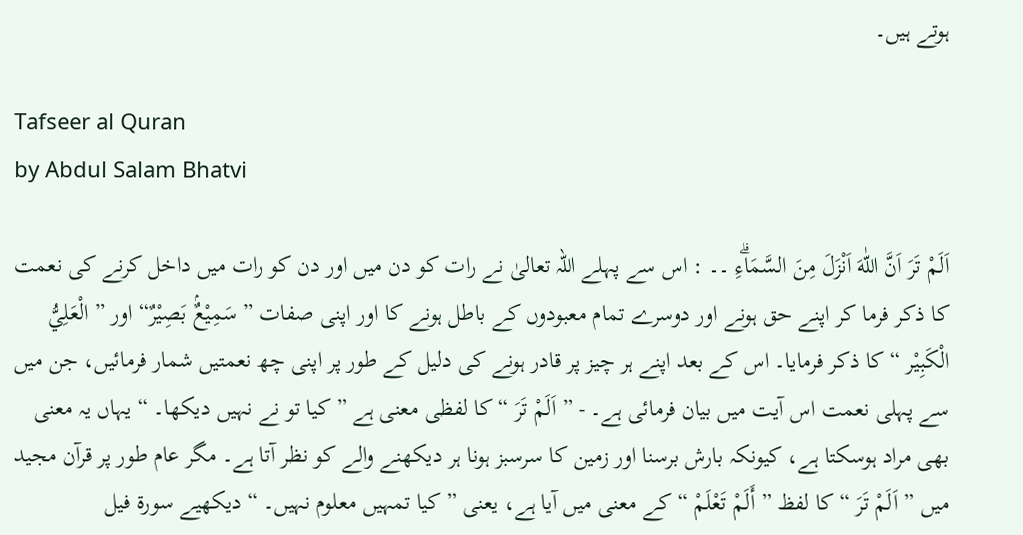ہوتے ہیں۔

Tafseer al Quran
by Abdul Salam Bhatvi

اَلَمْ تَرَ اَنَّ اللّٰهَ اَنْزَلَ مِنَ السَّمَاۗءِ ۔۔ : اس سے پہلے اللہ تعالیٰ نے رات کو دن میں اور دن کو رات میں داخل کرنے کی نعمت کا ذکر فرما کر اپنے حق ہونے اور دوسرے تمام معبودوں کے باطل ہونے کا اور اپنی صفات ” سَمِيْعٌۢ بَصِيْرٌ“ اور ” الْعَلِيُّ الْكَبِيْر “ کا ذکر فرمایا۔ اس کے بعد اپنے ہر چیز پر قادر ہونے کی دلیل کے طور پر اپنی چھ نعمتیں شمار فرمائیں، جن میں سے پہلی نعمت اس آیت میں بیان فرمائی ہے۔ - ” اَلَمْ تَرَ “ کا لفظی معنی ہے ” کیا تو نے نہیں دیکھا۔ “ یہاں یہ معنی بھی مراد ہوسکتا ہے، کیونکہ بارش برسنا اور زمین کا سرسبز ہونا ہر دیکھنے والے کو نظر آتا ہے۔ مگر عام طور پر قرآن مجید میں ” اَلَمْ تَرَ “ کا لفظ ” أَلَمْ تَعْلَمْ “ کے معنی میں آیا ہے، یعنی ” کیا تمہیں معلوم نہیں۔ “ دیکھیے سورة فیل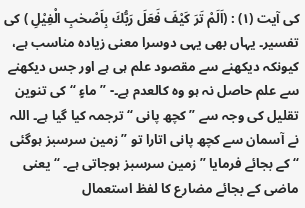کی آیت (١) : (اَلَمْ تَرَ كَيْفَ فَعَلَ رَبُّكَ بِاَصْحٰبِ الْفِيْلِ ) کی تفسیر۔ یہاں بھی یہی دوسرا معنی زیادہ مناسب ہے، کیونکہ دیکھنے سے مقصود علم ہی ہے اور جس دیکھنے سے علم حاصل نہ ہو وہ کالعدم ہے۔- ” ماءٍ “ کی تنوین تقلیل کی وجہ سے ” کچھ پانی “ ترجمہ کیا گیا ہے۔ اللہ نے آسمان سے کچھ پانی اتارا تو ” زمین سرسبز ہوگئی “ کے بجائے فرمایا ” زمین سرسبز ہوجاتی ہے۔ “ یعنی ماضی کے بجائے مضارع کا لفظ استعمال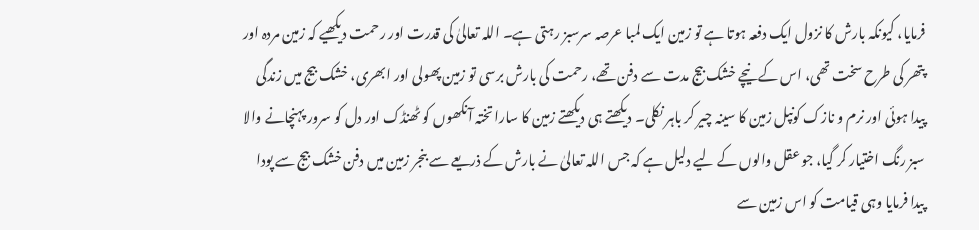فرمایا، کیونکہ بارش کا نزول ایک دفعہ ہوتا ہے تو زمین ایک لمبا عرصہ سرسبز رہتی ہے۔ اللہ تعالیٰ کی قدرت اور رحمت دیکھیے کہ زمین مردہ اور پتھر کی طرح سخت تھی، اس کے نیچے خشک بیج مدت سے دفن تھے، رحمت کی بارش برسی تو زمین پھولی اور ابھری، خشک بیج میں زندگی پیدا ہوئی اور نرم و نازک کونپل زمین کا سینہ چیر کر باہر نکلی۔ دیکھتے ہی دیکھتے زمین کا سارا تختہ آنکھوں کو ٹھنڈک اور دل کو سرور پہنچانے والا سبز رنگ اختیار کر گیا، جو عقل والوں کے لیے دلیل ہے کہ جس اللہ تعالیٰ نے بارش کے ذریعے سے بنجر زمین میں دفن خشک بیج سے پودا پیدا فرمایا وہی قیامت کو اس زمین سے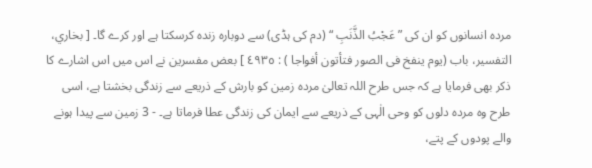مردہ انسانوں کو ان کی ” عَجْبُ الذَّنَبِ “ (دم کی ہڈی) سے دوبارہ زندہ کرسکتا ہے اور کرے گا۔ [ بخاري، التفسیر، باب (یوم ینفخ فی الصور فتأتون أفواجا ) : ٤٩٣٥ ] بعض مفسرین نے اس میں اس اشارے کا ذکر بھی فرمایا ہے کہ جس طرح اللہ تعالیٰ مردہ زمین کو بارش کے ذریعے سے زندگی بخشتا ہے، اسی طرح وہ مردہ دلوں کو وحی الٰہی کے ذریعے سے ایمان کی زندگی عطا فرماتا ہے۔ - 3 زمین سے پیدا ہونے والے پودوں کے پتے،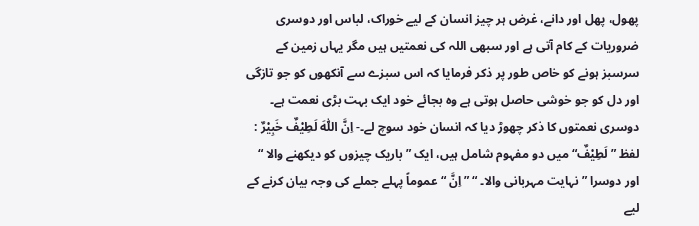پھول، پھل اور دانے، غرض ہر چیز انسان کے لیے خوراک، لباس اور دوسری ضروریات کے کام آتی ہے اور سبھی اللہ کی نعمتیں ہیں مگر یہاں زمین کے سرسبز ہونے کو خاص طور پر ذکر فرمایا کہ اس سبزے سے آنکھوں کو جو تازگی اور دل کو جو خوشی حاصل ہوتی ہے وہ بجائے خود ایک بہت بڑی نعمت ہے۔ دوسری نعمتوں کا ذکر چھوڑ دیا کہ انسان خود سوچ لے۔- اِنَّ اللّٰهَ لَطِيْفٌ خَبِيْرٌ : لفظ ” لَطِيْفٌ“ میں دو مفہوم شامل ہیں، ایک ” باریک چیزوں کو دیکھنے والا “ اور دوسرا ” نہایت مہربانی والا۔ “ ” اِنَّ “ عموماً پہلے جملے کی وجہ بیان کرنے کے لیے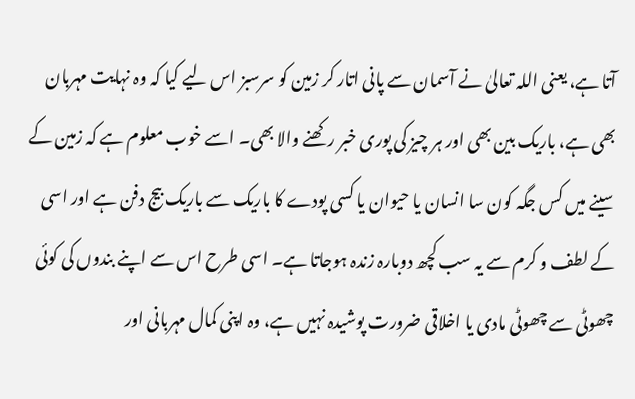آتا ہے، یعنی اللہ تعالیٰ نے آسمان سے پانی اتار کر زمین کو سرسبز اس لیے کیا کہ وہ نہایت مہربان بھی ہے، باریک بین بھی اور ہر چیز کی پوری خبر رکھنے والا بھی۔ اسے خوب معلوم ہے کہ زمین کے سینے میں کس جگہ کون سا انسان یا حیوان یا کسی پودے کا باریک سے باریک بیج دفن ہے اور اسی کے لطف و کرم سے یہ سب کچھ دوبارہ زندہ ہوجاتا ہے۔ اسی طرح اس سے اپنے بندوں کی کوئی چھوٹی سے چھوٹی مادی یا اخلاقی ضرورت پوشیدہ نہیں ہے، وہ اپنی کمال مہربانی اور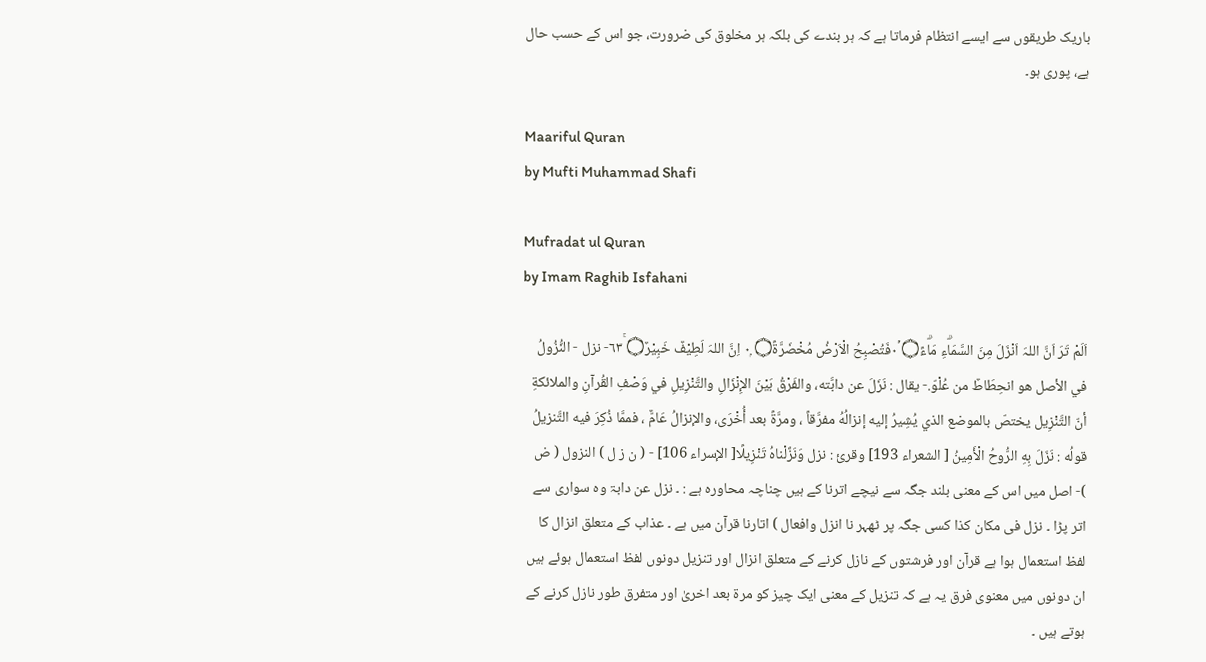باریک طریقوں سے ایسے انتظام فرماتا ہے کہ ہر بندے کی بلکہ ہر مخلوق کی ضرورت، جو اس کے حسب حال ہے، پوری ہو۔

Maariful Quran
by Mufti Muhammad Shafi

Mufradat ul Quran
by Imam Raghib Isfahani

اَلَمْ تَرَ اَنَّ اللہَ اَنْزَلَ مِنَ السَّمَاۗءِ مَاۗءً۝ ٠ۡفَتُصْبِحُ الْاَرْضُ مُخْضَرَّۃً۝ ٠ۭ اِنَّ اللہَ لَطِيْفٌ خَبِيْرٌ۝ ٦٣ۚ- نزل - النُّزُولُ في الأصل هو انحِطَاطٌ من عُلْوّ.- يقال : نَزَلَ عن دابَّته، والفَرْقُ بَيْنَ الإِنْزَالِ والتَّنْزِيلِ في وَصْفِ القُرآنِ والملائكةِ أنّ التَّنْزِيل يختصّ بالموضع الذي يُشِيرُ إليه إنزالُهُ مفرَّقاً ، ومرَّةً بعد أُخْرَى، والإنزالُ عَامٌّ ، فممَّا ذُكِرَ فيه التَّنزیلُ قولُه : نَزَلَ بِهِ الرُّوحُ الْأَمِينُ [ الشعراء 193] وقرئ : نزل وَنَزَّلْناهُ تَنْزِيلًا[ الإسراء 106] - ( ن ز ل ) النزول ( ض )- اصل میں اس کے معنی بلند جگہ سے نیچے اترنا کے ہیں چناچہ محاورہ ہے : ۔ نزل عن دابۃ وہ سواری سے اتر پڑا ۔ نزل فی مکان کذا کسی جگہ پر ٹھہر نا انزل وافعال ) اتارنا قرآن میں ہے ۔ عذاب کے متعلق انزال کا لفظ استعمال ہوا ہے قرآن اور فرشتوں کے نازل کرنے کے متعلق انزال اور تنزیل دونوں لفظ استعمال ہوئے ہیں ان دونوں میں معنوی فرق یہ ہے کہ تنزیل کے معنی ایک چیز کو مرۃ بعد اخریٰ اور متفرق طور نازل کرنے کے ہوتے ہیں ۔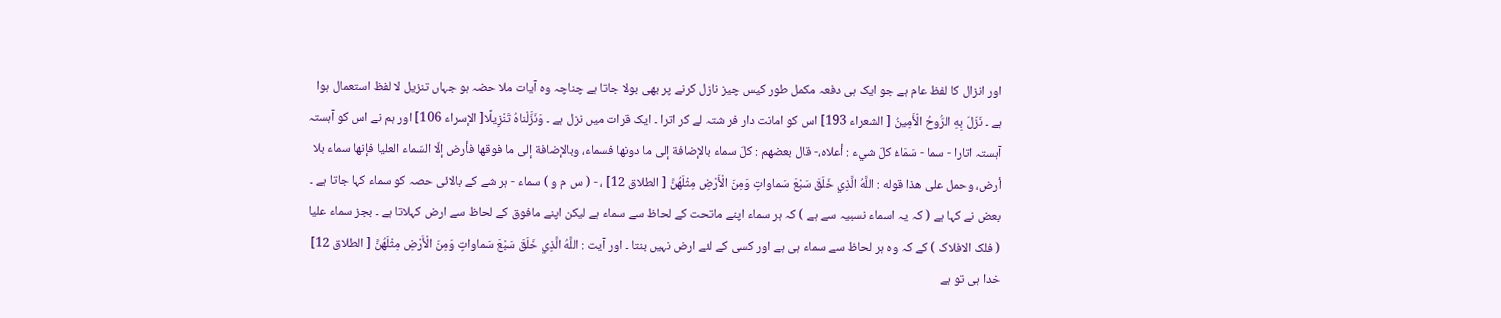اور انزال کا لفظ عام ہے جو ایک ہی دفعہ مکمل طور کیس چیز نازل کرنے پر بھی بولا جاتا ہے چناچہ وہ آیات ملا حضہ ہو جہاں تنزیل لا لفظ استعمال ہوا ہے ۔ نَزَلَ بِهِ الرُّوحُ الْأَمِينُ [ الشعراء 193] اس کو امانت دار فر شتہ لے کر اترا ۔ ایک قرات میں نزل ہے ۔ وَنَزَّلْناهُ تَنْزِيلًا[ الإسراء 106] اور ہم نے اس کو آہستہ آہستہ اتارا - سما - سَمَاءُ كلّ شيء : أعلاه،- قال بعضهم : كلّ سماء بالإضافة إلى ما دونها فسماء، وبالإضافة إلى ما فوقها فأرض إلّا السّماء العلیا فإنها سماء بلا أرض، وحمل علی هذا قوله : اللَّهُ الَّذِي خَلَقَ سَبْعَ سَماواتٍ وَمِنَ الْأَرْضِ مِثْلَهُنَّ [ الطلاق 12] ، - ( س م و ) سماء - ہر شے کے بالائی حصہ کو سماء کہا جاتا ہے ۔ بعض نے کہا ہے ( کہ یہ اسماء نسبیہ سے ہے ) کہ ہر سماء اپنے ماتحت کے لحاظ سے سماء ہے لیکن اپنے مافوق کے لحاظ سے ارض کہلاتا ہے ۔ بجز سماء علیا ( فلک الافلاک ) کے کہ وہ ہر لحاظ سے سماء ہی ہے اور کسی کے لئے ارض نہیں بنتا ۔ اور آیت : اللَّهُ الَّذِي خَلَقَ سَبْعَ سَماواتٍ وَمِنَ الْأَرْضِ مِثْلَهُنَّ [ الطلاق 12] خدا ہی تو ہے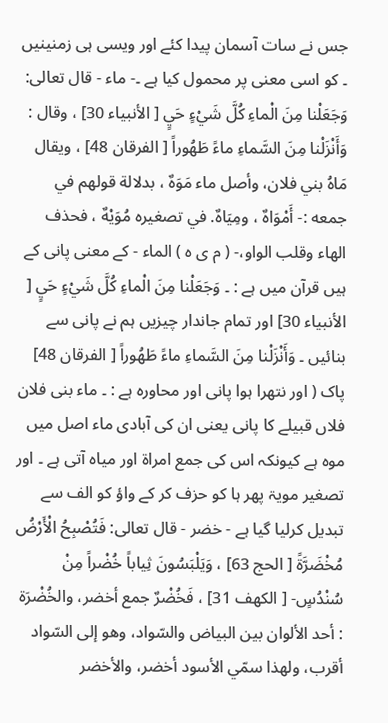جس نے سات آسمان پیدا کئے اور ویسی ہی زمنینیں ۔ کو اسی معنی پر محمول کیا ہے ۔- ماء - قال تعالی: وَجَعَلْنا مِنَ الْماءِ كُلَّ شَيْءٍ حَيٍ [ الأنبیاء 30] ، وقال : وَأَنْزَلْنا مِنَ السَّماءِ ماءً طَهُوراً [ الفرقان 48] ، ويقال مَاهُ بني فلان، وأصل ماء مَوَهٌ ، بدلالة قولهم في جمعه :- أَمْوَاهٌ ، ومِيَاهٌ. في تصغیره مُوَيْهٌ ، فحذف الهاء وقلب الواو،- ( م ی ہ ) الماء - کے معنی پانی کے ہیں قرآن میں ہے : ۔ وَجَعَلْنا مِنَ الْماءِ كُلَّ شَيْءٍ حَيٍ [ الأنبیاء 30] اور تمام جاندار چیزیں ہم نے پانی سے بنائیں ۔ وَأَنْزَلْنا مِنَ السَّماءِ ماءً طَهُوراً [ الفرقان 48] پاک ( اور نتھرا ہوا پانی اور محاورہ ہے : ۔ ماء بنی فلان فلاں قبیلے کا پانی یعنی ان کی آبادی ماء اصل میں موہ ہے کیونکہ اس کی جمع امراۃ اور میاہ آتی ہے ۔ اور تصغیر مویۃ پھر ہا کو حزف کر کے واؤ کو الف سے تبدیل کرلیا گیا ہے - خضر - قال تعالی: فَتُصْبِحُ الْأَرْضُ مُخْضَرَّةً [ الحج 63] ، وَيَلْبَسُونَ ثِياباً خُضْراً مِنْ سُنْدُسٍ- [ الكهف 31] ، فَخُضْرٌ جمع أخضر، والخُضْرَة : أحد الألوان بين البیاض والسّواد، وهو إلى السّواد أقرب، ولهذا سمّي الأسود أخضر، والأخضر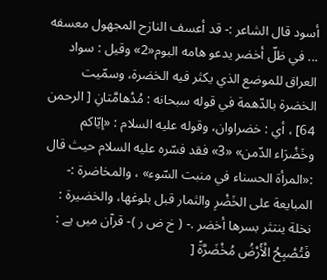أسود قال الشاعر :- قد أعسف النازح المجهول معسفه ... في ظلّ أخضر يدعو هامه البوم«2» وقیل : سواد العراق للموضع الذي يكثر فيه الخضرة، وسمّيت الخضرة بالدّهمة في قوله سبحانه : مُدْهامَّتانِ [ الرحمن 64] ، أي : خضراوان، وقوله عليه السلام : «إيّاكم وخَضْرَاء الدّمن» «3» فقد فسّره عليه السلام حيث قال :«المرأة الحسناء في منبت السّوء» ، والمخاضرة :- المبایعة علی الخَضْرِ والثمار قبل بلوغها، والخضیرة : نخلة ينتثر بسرها أخضر .- ( خ ض ر )- قرآن میں ہے : فَتُصْبِحُ الْأَرْضُ مُخْضَرَّةً [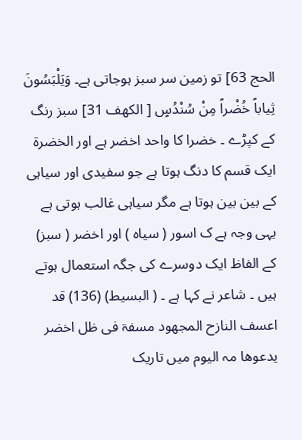الحج 63] تو زمین سر سبز ہوجاتی ہے۔ وَيَلْبَسُونَ ثِياباً خُضْراً مِنْ سُنْدُسٍ [ الكهف 31] سبز رنگ کے کپڑے ۔ خضرا کا واحد اخضر ہے اور الخضرۃ ایک قسم کا دنگ ہوتا ہے جو سفیدی اور سیاہی کے بین بین ہوتا ہے مگر سیاہی غالب ہوتی ہے یہی وجہ ہے ک اسور ( سیاہ ) اور اخضر ( سبز) کے الفاظ ایک دوسرے کی جگہ استعمال ہوتے ہیں ۔ شاعر نے کہا ہے ۔ ( البسیط) (136) قد اعسف النازح المجھود مسفۃ فی ظل اخضر یدعوھا مہ الیوم میں تاریک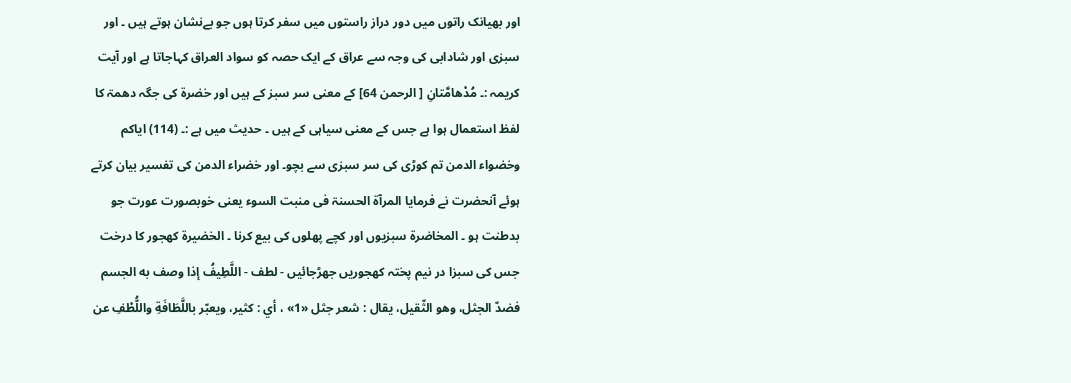اور بھیانک راتوں میں دور دراز راستوں میں سفر کرتا ہوں جو بےنشان ہوتے ہیں ۔ اور سبزی اور شادابی کی وجہ سے عراق کے ایک حصہ کو سواد العراق کہاجاتا ہے اور آیت کریمہ :۔ مُدْهامَّتانِ [ الرحمن 64] کے معنی سر سبز کے ہیں اور خضرۃ کی جگہ دھمۃ کا لفظ استعمال ہوا ہے جس کے معنی سیاہی کے ہیں ۔ حدیث میں ہے :۔ (114) ایاکم وخضواء الدمن تم کوڑی کی سر سبزی سے بچو۔ اور خضراء الدمن کی تفسیر بیان کرتے ہوئے آنحضرت نے فرمایا المرآۃ الحسنۃ فی منبت السوء یعنی خوبصورت عورت جو بدطنت ہو ۔ المخاضرۃ سبزیوں اور کچے پھلوں کی بیع کرنا ۔ الخضیرۃ کھجور کا درخت جس کی سبزا در نیم پختہ کھجوریں جھڑجائیں - لطف - اللَّطِيفُ إذا وصف به الجسم فضدّ الجثل، وهو الثّقيل، يقال : شعر جثل «1» ، أي : كثير، ويعبّر باللَّطَافَةِ واللُّطْفِ عن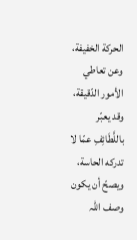الحرکة الخفیفة، وعن تعاطي الأمور الدّقيقة، وقد يعبّر باللَّطَائِفِ عمّا لا تدرکه الحاسة، ويصحّ أن يكون وصف اللہ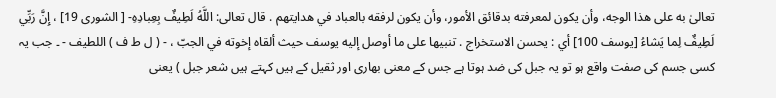تعالیٰ به علی هذا الوجه، وأن يكون لمعرفته بدقائق الأمور، وأن يكون لرفقه بالعباد في هدایتهم . قال تعالی: اللَّهُ لَطِيفٌ بِعِبادِهِ- [ الشوری 19] ، إِنَّ رَبِّي لَطِيفٌ لِما يَشاءُ [يوسف 100] أي : يحسن الاستخراج . تنبيها علی ما أوصل إليه يوسف حيث ألقاه إخوته في الجبّ ، - ( ل ط ف ) اللطیف - ۔ جب یہ کسی جسم کی صفت واقع ہو تو یہ جبل کی ضد ہوتا ہے جس کے معنی بھاری اور ثقیل کے ہیں کہتے ہیں شعر جبل ) یعنی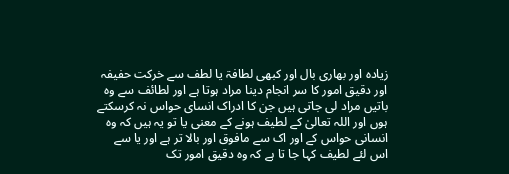زیادہ اور بھاری بال اور کبھی لطافۃ یا لطف سے خرکت حفیفہ اور دقیق امور کا سر انجام دینا مراد ہوتا ہے اور لطائف سے وہ باتیں مراد لی جاتی ہیں جن کا ادراک انسای حواس نہ کرسکتے ہوں اور اللہ تعالیٰ کے لطیف ہونے کے معنی یا تو یہ ہیں کہ وہ انسانی حواس کے اور اک سے مافوق اور بالا تر ہے اور یا سے اس لئے لطیف کہا جا تا ہے کہ وہ دقیق امور تک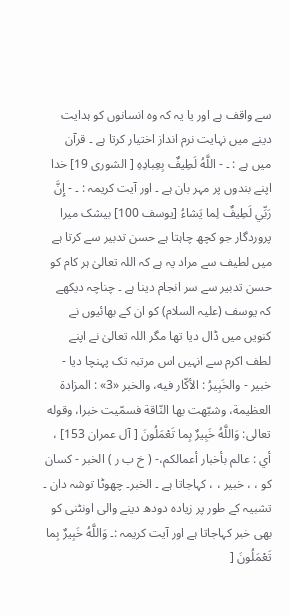سے واقف ہے اور یا یہ کہ وہ انسانوں کو ہدایت دینے میں نہایت نرم انداز اختیار کرتا ہے ۔ قرآن میں ہے : ۔ - اللَّهُ لَطِيفٌ بِعِبادِهِ [ الشوری 19] خدا اپنے بندوں پر مہر بان ہے ۔ اور آیت کریمہ : ۔ - إِنَّ رَبِّي لَطِيفٌ لِما يَشاءُ [يوسف 100] بیشک میرا پروردگار جو کچھ چاہتا ہے حسن تدبیر سے کرتا ہے میں لطیف سے مراد یہ ہے کہ اللہ تعالیٰ ہر کام کو حسن تدبیر سے سر انجام دینا ہے ۔ چناچہ دیکھے کہ یوسف (علیہ السلام) کو ان کے بھائیوں نے کنویں میں ڈال دیا تھا مگر اللہ تعالیٰ نے اپنے لطف اکرم سے انہیں اس مرتبہ تک پہنچا دیا - خبیر - والخَبِيرُ : الأكّار فيه، والخبر «3» : المزادة العظیمة، وشبّهت بها النّاقة فسمّيت خبرا، وقوله تعالی: وَاللَّهُ خَبِيرٌ بِما تَعْمَلُونَ [ آل عمران 153] ، أي : عالم بأخبار أعمالکم،- ( خ ب ر ) الخبر - کسان کو ، ، خبیر ، ، کہاجاتا ہے ۔ الخبر۔ چھوٹا توشہ دان ۔ تشبیہ کے طور پر زیادہ دودھ دینے والی اونٹنی کو بھی خبر کہاجاتا ہے اور آیت کریمہ :۔ وَاللَّهُ خَبِيرٌ بِما تَعْمَلُونَ [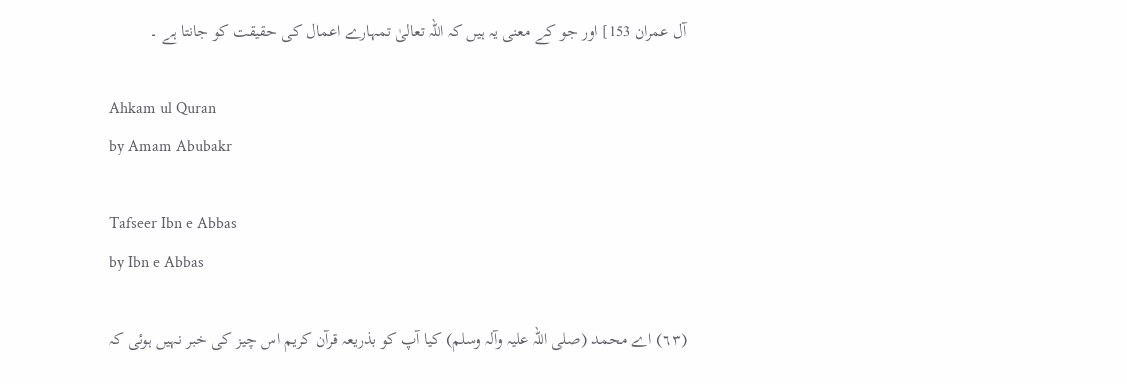آل عمران 153] اور جو کے معنی یہ ہیں کہ اللہ تعالیٰ تمہارے اعمال کی حقیقت کو جانتا ہے ۔

Ahkam ul Quran
by Amam Abubakr

Tafseer Ibn e Abbas
by Ibn e Abbas

(٦٣) اے محمد (صلی اللہ علیہ وآلہ وسلم) کیا آپ کو بذریعہ قرآن کریم اس چیز کی خبر نہیں ہوئی کہ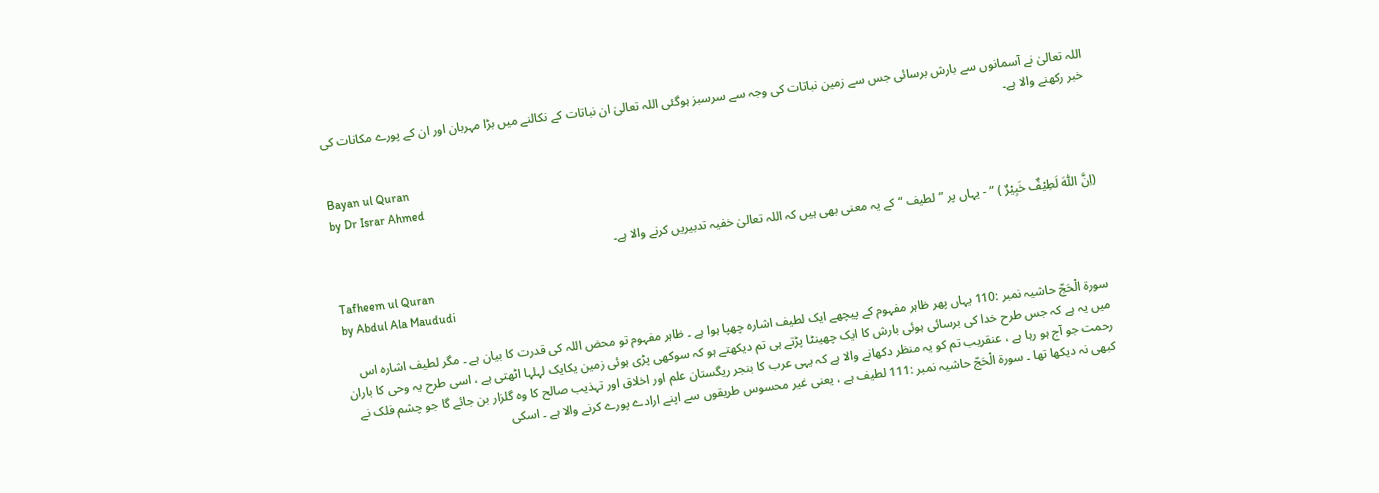اللہ تعالیٰ نے آسمانوں سے بارش برسائی جس سے زمین نباتات کی وجہ سے سرسبز ہوگئی اللہ تعالیٰ ان نباتات کے نکالنے میں بڑا مہربان اور ان کے پورے مکانات کی خبر رکھنے والا ہے۔

Bayan ul Quran
by Dr Israr Ahmed

(اِنَّ اللّٰہَ لَطِیْفٌ خَبِیْرٌ ) ” - یہاں پر ” لطیف “ کے یہ معنی بھی ہیں کہ اللہ تعالیٰ خفیہ تدبیریں کرنے والا ہے۔

Tafheem ul Quran
by Abdul Ala Maududi

سورة الْحَجّ حاشیہ نمبر :110 یہاں پھر ظاہر مفہوم کے پیچھے ایک لطیف اشارہ چھپا ہوا ہے ۔ ظاہر مفہوم تو محض اللہ کی قدرت کا بیان ہے ۔ مگر لطیف اشارہ اس میں یہ ہے کہ جس طرح خدا کی برسائی ہوئی بارش کا ایک چھینٹا پڑتے ہی تم دیکھتے ہو کہ سوکھی پڑی ہوئی زمین یکایک لہلہا اٹھتی ہے ، اسی طرح یہ وحی کا باران رحمت جو آج ہو رہا ہے ، عنقریب تم کو یہ منظر دکھانے والا ہے کہ یہی عرب کا بنجر ریگستان علم اور اخلاق اور تہذیب صالح کا وہ گلزار بن جائے گا جو چشم فلک نے کبھی نہ دیکھا تھا ۔ سورة الْحَجّ حاشیہ نمبر :111 لطیف ہے ، یعنی غیر محسوس طریقوں سے اپنے ارادے پورے کرنے والا ہے ۔ اسکی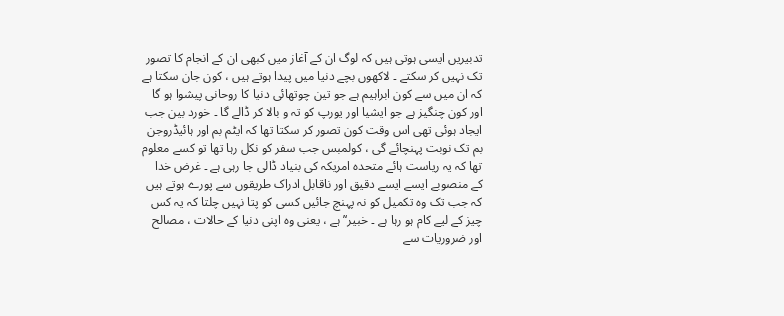تدبیریں ایسی ہوتی ہیں کہ لوگ ان کے آغاز میں کبھی ان کے انجام کا تصور تک نہیں کر سکتے ۔ لاکھوں بچے دنیا میں پیدا ہوتے ہیں ، کون جان سکتا ہے کہ ان میں سے کون ابراہیم ہے جو تین چوتھائی دنیا کا روحانی پیشوا ہو گا اور کون چنگیز ہے جو ایشیا اور یورپ کو تہ و بالا کر ڈالے گا ۔ خورد بین جب ایجاد ہوئی تھی اس وقت کون تصور کر سکتا تھا کہ ایٹم بم اور ہائیڈروجن بم تک نوبت پہنچائے گی ، کولمبس جب سفر کو نکل رہا تھا تو کسے معلوم تھا کہ یہ ریاست ہائے متحدہ امریکہ کی بنیاد ڈالی جا رہی ہے ۔ غرض خدا کے منصوبے ایسے ایسے دقیق اور ناقابل ادراک طریقوں سے پورے ہوتے ہیں کہ جب تک وہ تکمیل کو نہ پہنچ جائیں کسی کو پتا نہیں چلتا کہ یہ کس چیز کے لیے کام ہو رہا ہے ۔ خبیر‘’ ہے ، یعنی وہ اپنی دنیا کے حالات ، مصالح اور ضروریات سے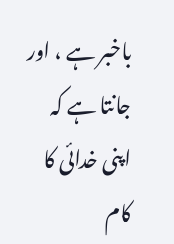باخبر ہے ، اور جانتا ہے کہ اپنی خدائی کا کام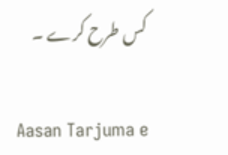کس طرح کرے ۔

Aasan Tarjuma e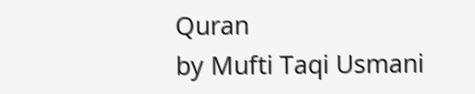Quran
by Mufti Taqi Usmani